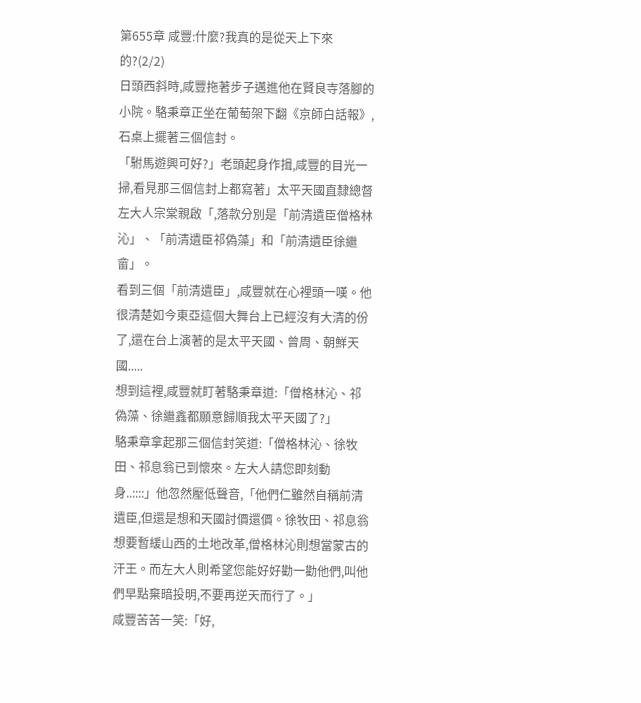第655章 咸豐:什麼?我真的是從天上下來的?(2/2)
日頭西斜時,咸豐拖著步子邁進他在賢良寺落腳的小院。駱秉章正坐在葡萄架下翻《京師白話報》,石桌上擺著三個信封。
「駙馬遊興可好?」老頭起身作揖,咸豐的目光一掃,看見那三個信封上都寫著」太平天國直隸總督左大人宗棠親啟「,落款分別是「前清遺臣僧格林沁」、「前清遺臣祁偽藻」和「前清遺臣徐繼畲」。
看到三個「前清遺臣」,咸豐就在心裡頭一嘆。他很清楚如今東亞這個大舞台上已經沒有大清的份了,還在台上演著的是太平天國、曾周、朝鮮天國.....
想到這裡,咸豐就盯著駱秉章道:「僧格林沁、祁偽藻、徐繼鑫都願意歸順我太平天國了?」
駱秉章拿起那三個信封笑道:「僧格林沁、徐牧田、祁息翁已到懷來。左大人請您即刻動身..::::」他忽然壓低聲音,「他們仁雖然自稱前清遺臣,但還是想和天國討價還價。徐牧田、祁息翁想要暫緩山西的土地改革,僧格林沁則想當蒙古的汗王。而左大人則希望您能好好勸一勸他們,叫他們早點棄暗投明,不要再逆天而行了。」
咸豐苦苦一笑:「好,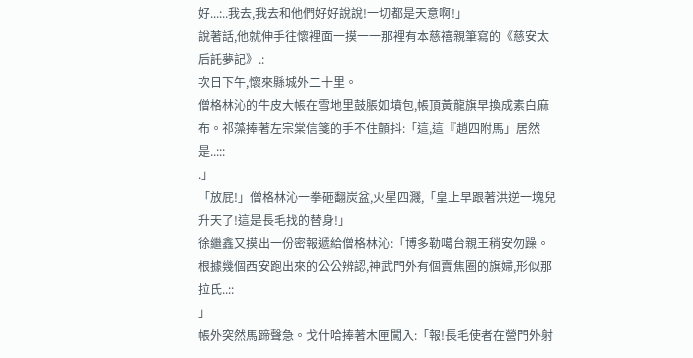好...:..我去,我去和他們好好說說!一切都是天意啊!」
說著話,他就伸手往懷裡面一摸一一那裡有本慈禧親筆寫的《慈安太后託夢記》.:
次日下午,懷來縣城外二十里。
僧格林沁的牛皮大帳在雪地里鼓脹如墳包,帳頂黃龍旗早換成素白麻布。祁藻捧著左宗棠信箋的手不住顫抖:「這,這『趙四附馬」居然是..:::
.」
「放屁!」僧格林沁一拳砸翻炭盆,火星四濺,「皇上早跟著洪逆一塊兒升天了!這是長毛找的替身!」
徐繼鑫又摸出一份密報遞給僧格林沁:「博多勒噶台親王稍安勿躁。根據幾個西安跑出來的公公辨認,神武門外有個賣焦圈的旗婦,形似那拉氏..::
」
帳外突然馬蹄聲急。戈什哈捧著木匣闖入:「報!長毛使者在營門外射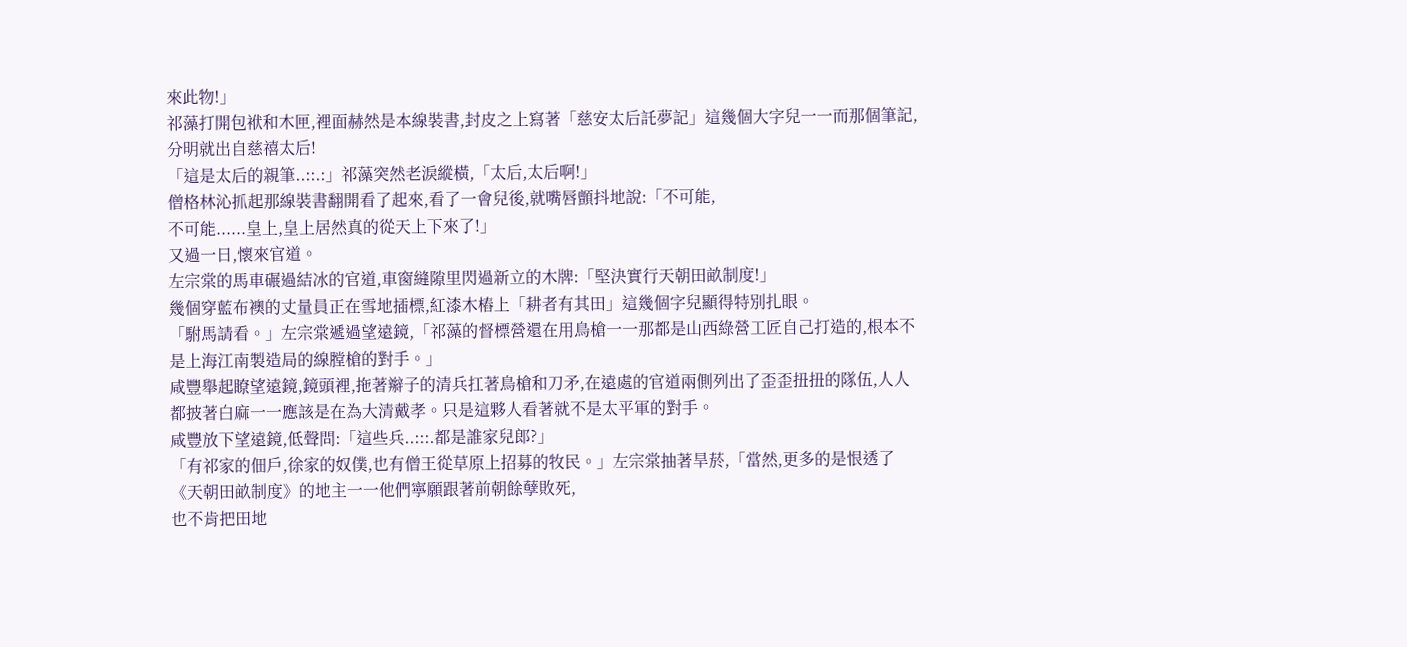來此物!」
祁藻打開包袱和木匣,裡面赫然是本線裝書,封皮之上寫著「慈安太后託夢記」這幾個大字兒一一而那個筆記,分明就出自慈禧太后!
「這是太后的親筆..::.:」祁藻突然老淚縱橫,「太后,太后啊!」
僧格林沁抓起那線裝書翻開看了起來,看了一會兒後,就嘴唇顫抖地說:「不可能,
不可能......皇上,皇上居然真的從天上下來了!」
又過一日,懷來官道。
左宗棠的馬車碾過結冰的官道,車窗縫隙里閃過新立的木牌:「堅決實行天朝田畝制度!」
幾個穿藍布襖的丈量員正在雪地插標,紅漆木樁上「耕者有其田」這幾個字兒顯得特別扎眼。
「駙馬請看。」左宗棠遞過望遠鏡,「祁藻的督標營還在用鳥槍一一那都是山西綠營工匠自己打造的,根本不是上海江南製造局的線膛槍的對手。」
咸豐舉起瞭望遠鏡,鏡頭裡,拖著辮子的清兵扛著鳥槍和刀矛,在遠處的官道兩側列出了歪歪扭扭的隊伍,人人都披著白麻一一應該是在為大清戴孝。只是這夥人看著就不是太平軍的對手。
咸豐放下望遠鏡,低聲問:「這些兵..:::.都是誰家兒郎?」
「有祁家的佃戶,徐家的奴僕,也有僧王從草原上招募的牧民。」左宗棠抽著旱菸,「當然,更多的是恨透了《天朝田畝制度》的地主一一他們寧願跟著前朝餘孽敗死,
也不肯把田地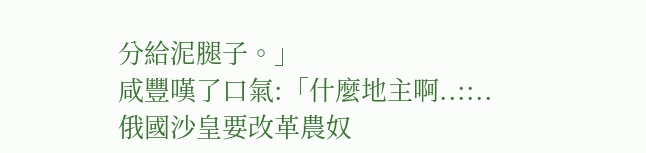分給泥腿子。」
咸豐嘆了口氣:「什麼地主啊..::..俄國沙皇要改革農奴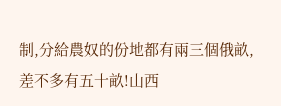制,分給農奴的份地都有兩三個俄畝,差不多有五十畝!山西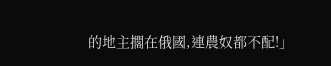的地主擱在俄國,連農奴都不配!」